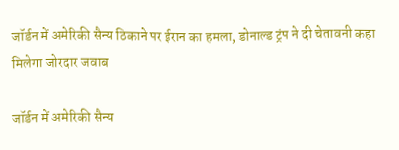जॉर्डन में अमेरिकी सैन्य ठिकाने पर ईरान का हमला, डोनाल्ड ट्रंप ने दी चेतावनी कहा मिलेगा जोरदार जवाब

जॉर्डन में अमेरिकी सैन्य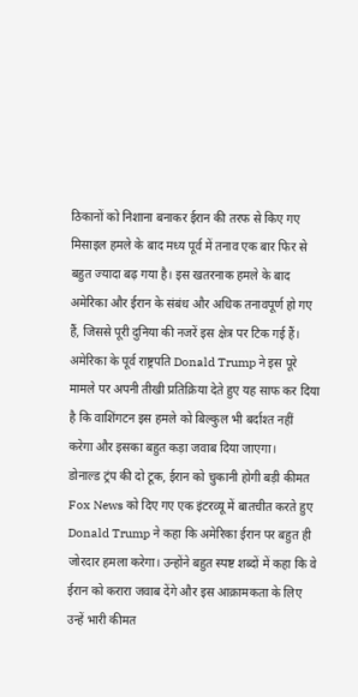ठिकानों को निशाना बनाकर ईरान की तरफ से किए गए मिसाइल हमले के बाद मध्य पूर्व में तनाव एक बार फिर से बहुत ज्यादा बढ़ गया है। इस खतरनाक हमले के बाद अमेरिका और ईरान के संबंध और अधिक तनावपूर्ण हो गए हैं, जिससे पूरी दुनिया की नजरें इस क्षेत्र पर टिक गई हैं। अमेरिका के पूर्व राष्ट्रपति Donald Trump ने इस पूरे मामले पर अपनी तीखी प्रतिक्रिया देते हुए यह साफ कर दिया है कि वाशिंगटन इस हमले को बिल्कुल भी बर्दाश्त नहीं करेगा और इसका बहुत कड़ा जवाब दिया जाएगा।
डोनाल्ड ट्रंप की दो टूक, ईरान को चुकानी होगी बड़ी कीमत
Fox News को दिए गए एक इंटरव्यू में बातचीत करते हुए Donald Trump ने कहा कि अमेरिका ईरान पर बहुत ही जोरदार हमला करेगा। उन्होंने बहुत स्पष्ट शब्दों में कहा कि वे ईरान को करारा जवाब देंगे और इस आक्रामकता के लिए उन्हें भारी कीमत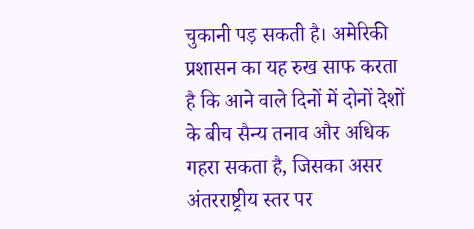चुकानी पड़ सकती है। अमेरिकी प्रशासन का यह रुख साफ करता है कि आने वाले दिनों में दोनों देशों के बीच सैन्य तनाव और अधिक गहरा सकता है, जिसका असर अंतरराष्ट्रीय स्तर पर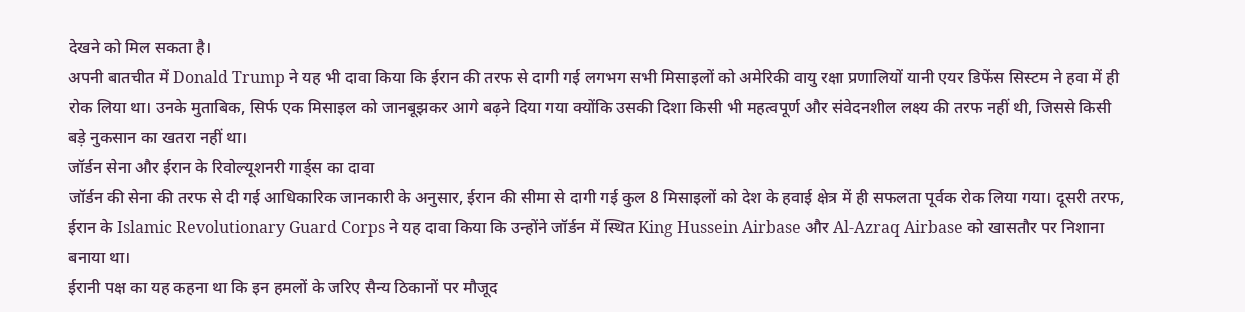देखने को मिल सकता है।
अपनी बातचीत में Donald Trump ने यह भी दावा किया कि ईरान की तरफ से दागी गई लगभग सभी मिसाइलों को अमेरिकी वायु रक्षा प्रणालियों यानी एयर डिफेंस सिस्टम ने हवा में ही रोक लिया था। उनके मुताबिक, सिर्फ एक मिसाइल को जानबूझकर आगे बढ़ने दिया गया क्योंकि उसकी दिशा किसी भी महत्वपूर्ण और संवेदनशील लक्ष्य की तरफ नहीं थी, जिससे किसी बड़े नुकसान का खतरा नहीं था।
जॉर्डन सेना और ईरान के रिवोल्यूशनरी गार्ड्स का दावा
जॉर्डन की सेना की तरफ से दी गई आधिकारिक जानकारी के अनुसार, ईरान की सीमा से दागी गई कुल 8 मिसाइलों को देश के हवाई क्षेत्र में ही सफलता पूर्वक रोक लिया गया। दूसरी तरफ, ईरान के Islamic Revolutionary Guard Corps ने यह दावा किया कि उन्होंने जॉर्डन में स्थित King Hussein Airbase और Al-Azraq Airbase को खासतौर पर निशाना बनाया था।
ईरानी पक्ष का यह कहना था कि इन हमलों के जरिए सैन्य ठिकानों पर मौजूद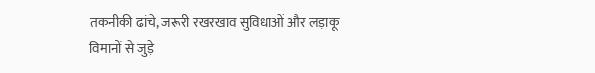तकनीकी ढांचे, जरूरी रखरखाव सुविधाओं और लड़ाकू विमानों से जुड़े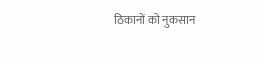ठिकानों को नुकसान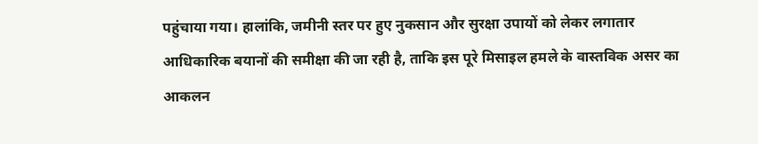पहुंचाया गया। हालांकि, जमीनी स्तर पर हुए नुकसान और सुरक्षा उपायों को लेकर लगातार आधिकारिक बयानों की समीक्षा की जा रही है, ताकि इस पूरे मिसाइल हमले के वास्तविक असर का आकलन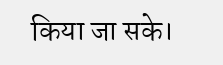किया जा सके।